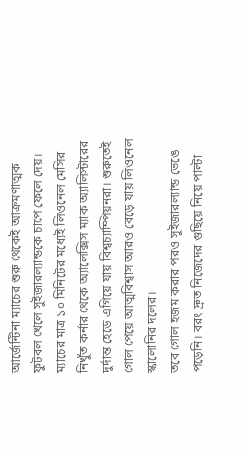আর্জেন্টিনা ম্যাচের শুরু থেকেই আক্রমণাত্মক ফুটবল খেলে সুইজারল্যান্ডকে চাপে ফেলে দেয়। ম্যাচের মাত্র ১০ মিনিটের মধ্যেই লিওনেল মেসির নিখুঁত কর্নার থেকে অ্যালেক্সিস ম্যাক অ্যালিস্টারের দুর্দান্ত হেডে এগিয়ে যায় বিশ্বচ্যাম্পিয়নরা। শুরুতেই গোল পেয়ে আত্মবিশ্বাস আরও বেড়ে যায় লিওনেল স্কালোনির দলের।
তবে গোল হজম করার পরও সুইজারল্যান্ড ভেঙে পড়েনি। বরং দ্রুত নিজেদের গুছিয়ে নিয়ে পাল্টা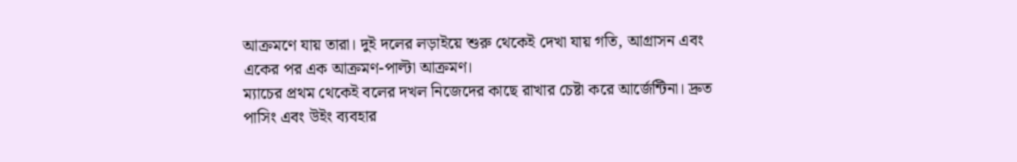আক্রমণে যায় তারা। দুই দলের লড়াইয়ে শুরু থেকেই দেখা যায় গতি, আগ্রাসন এবং একের পর এক আক্রমণ-পাল্টা আক্রমণ।
ম্যাচের প্রথম থেকেই বলের দখল নিজেদের কাছে রাখার চেষ্টা করে আর্জেন্টিনা। দ্রুত পাসিং এবং উইং ব্যবহার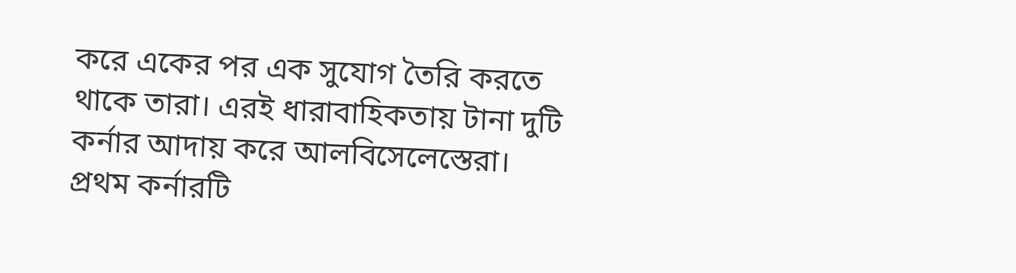করে একের পর এক সুযোগ তৈরি করতে থাকে তারা। এরই ধারাবাহিকতায় টানা দুটি কর্নার আদায় করে আলবিসেলেস্তেরা।
প্রথম কর্নারটি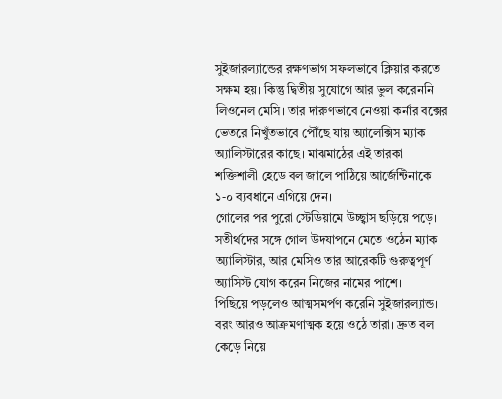সুইজারল্যান্ডের রক্ষণভাগ সফলভাবে ক্লিয়ার করতে সক্ষম হয়। কিন্তু দ্বিতীয় সুযোগে আর ভুল করেননি লিওনেল মেসি। তার দারুণভাবে নেওয়া কর্নার বক্সের ভেতরে নিখুঁতভাবে পৌঁছে যায় অ্যালেক্সিস ম্যাক অ্যালিস্টারের কাছে। মাঝমাঠের এই তারকা শক্তিশালী হেডে বল জালে পাঠিয়ে আর্জেন্টিনাকে ১-০ ব্যবধানে এগিয়ে দেন।
গোলের পর পুরো স্টেডিয়ামে উচ্ছ্বাস ছড়িয়ে পড়ে। সতীর্থদের সঙ্গে গোল উদযাপনে মেতে ওঠেন ম্যাক অ্যালিস্টার, আর মেসিও তার আরেকটি গুরুত্বপূর্ণ অ্যাসিস্ট যোগ করেন নিজের নামের পাশে।
পিছিয়ে পড়লেও আত্মসমর্পণ করেনি সুইজারল্যান্ড। বরং আরও আক্রমণাত্মক হয়ে ওঠে তারা। দ্রুত বল কেড়ে নিয়ে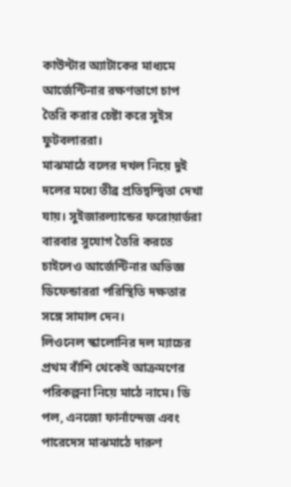কাউন্টার অ্যাটাকের মাধ্যমে আর্জেন্টিনার রক্ষণভাগে চাপ তৈরি করার চেষ্টা করে সুইস ফুটবলাররা।
মাঝমাঠে বলের দখল নিয়ে দুই দলের মধ্যে তীব্র প্রতিদ্বন্দ্বিতা দেখা যায়। সুইজারল্যান্ডের ফরোয়ার্ডরা বারবার সুযোগ তৈরি করতে চাইলেও আর্জেন্টিনার অভিজ্ঞ ডিফেন্ডাররা পরিস্থিতি দক্ষতার সঙ্গে সামাল দেন।
লিওনেল স্কালোনির দল ম্যাচের প্রথম বাঁশি থেকেই আক্রমণের পরিকল্পনা নিয়ে মাঠে নামে। ডি পল, এনজো ফার্নান্দেজ এবং পারেদেস মাঝমাঠে দারুণ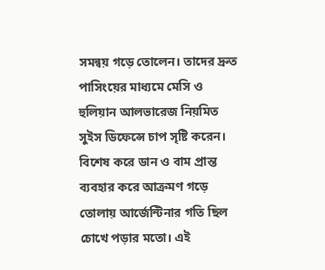সমন্বয় গড়ে তোলেন। তাদের দ্রুত পাসিংয়ের মাধ্যমে মেসি ও হুলিয়ান আলভারেজ নিয়মিত সুইস ডিফেন্সে চাপ সৃষ্টি করেন।
বিশেষ করে ডান ও বাম প্রান্ত ব্যবহার করে আক্রমণ গড়ে তোলায় আর্জেন্টিনার গতি ছিল চোখে পড়ার মতো। এই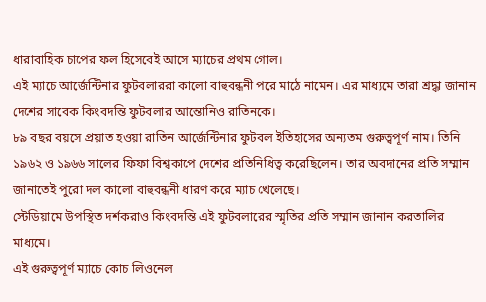ধারাবাহিক চাপের ফল হিসেবেই আসে ম্যাচের প্রথম গোল।
এই ম্যাচে আর্জেন্টিনার ফুটবলাররা কালো বাহুবন্ধনী পরে মাঠে নামেন। এর মাধ্যমে তারা শ্রদ্ধা জানান দেশের সাবেক কিংবদন্তি ফুটবলার আন্তোনিও রাতিনকে।
৮৯ বছর বয়সে প্রয়াত হওয়া রাতিন আর্জেন্টিনার ফুটবল ইতিহাসের অন্যতম গুরুত্বপূর্ণ নাম। তিনি ১৯৬২ ও ১৯৬৬ সালের ফিফা বিশ্বকাপে দেশের প্রতিনিধিত্ব করেছিলেন। তার অবদানের প্রতি সম্মান জানাতেই পুরো দল কালো বাহুবন্ধনী ধারণ করে ম্যাচ খেলেছে।
স্টেডিয়ামে উপস্থিত দর্শকরাও কিংবদন্তি এই ফুটবলারের স্মৃতির প্রতি সম্মান জানান করতালির মাধ্যমে।
এই গুরুত্বপূর্ণ ম্যাচে কোচ লিওনেল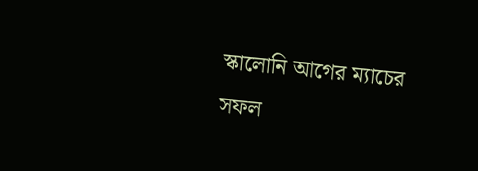স্কালোনি আগের ম্যাচের সফল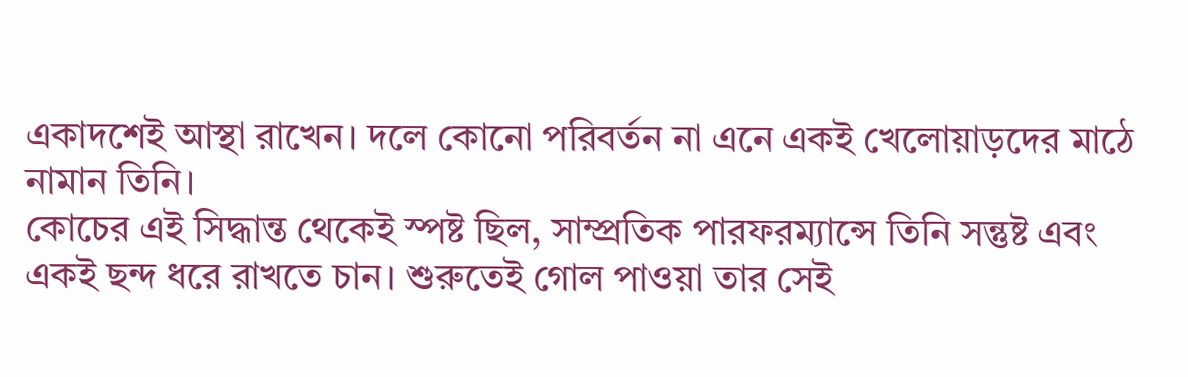একাদশেই আস্থা রাখেন। দলে কোনো পরিবর্তন না এনে একই খেলোয়াড়দের মাঠে নামান তিনি।
কোচের এই সিদ্ধান্ত থেকেই স্পষ্ট ছিল, সাম্প্রতিক পারফরম্যান্সে তিনি সন্তুষ্ট এবং একই ছন্দ ধরে রাখতে চান। শুরুতেই গোল পাওয়া তার সেই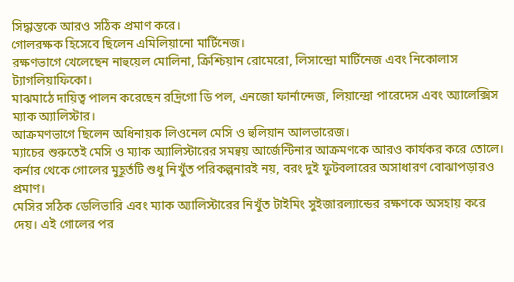সিদ্ধান্তকে আরও সঠিক প্রমাণ করে।
গোলরক্ষক হিসেবে ছিলেন এমিলিয়ানো মার্টিনেজ।
রক্ষণভাগে খেলেছেন নাহুয়েল মোলিনা, ক্রিশ্চিয়ান রোমেরো, লিসান্দ্রো মার্টিনেজ এবং নিকোলাস ট্যাগলিয়াফিকো।
মাঝমাঠে দায়িত্ব পালন করেছেন রদ্রিগো ডি পল, এনজো ফার্নান্দেজ, লিয়ান্দ্রো পারেদেস এবং অ্যালেক্সিস ম্যাক অ্যালিস্টার।
আক্রমণভাগে ছিলেন অধিনায়ক লিওনেল মেসি ও হুলিয়ান আলভারেজ।
ম্যাচের শুরুতেই মেসি ও ম্যাক অ্যালিস্টারের সমন্বয় আর্জেন্টিনার আক্রমণকে আরও কার্যকর করে তোলে। কর্নার থেকে গোলের মুহূর্তটি শুধু নিখুঁত পরিকল্পনারই নয়, বরং দুই ফুটবলারের অসাধারণ বোঝাপড়ারও প্রমাণ।
মেসির সঠিক ডেলিভারি এবং ম্যাক অ্যালিস্টারের নিখুঁত টাইমিং সুইজারল্যান্ডের রক্ষণকে অসহায় করে দেয়। এই গোলের পর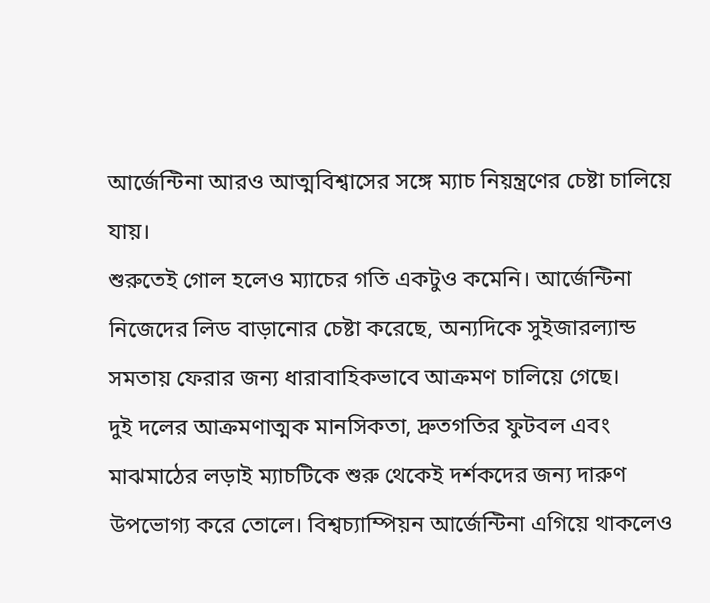আর্জেন্টিনা আরও আত্মবিশ্বাসের সঙ্গে ম্যাচ নিয়ন্ত্রণের চেষ্টা চালিয়ে যায়।
শুরুতেই গোল হলেও ম্যাচের গতি একটুও কমেনি। আর্জেন্টিনা নিজেদের লিড বাড়ানোর চেষ্টা করেছে, অন্যদিকে সুইজারল্যান্ড সমতায় ফেরার জন্য ধারাবাহিকভাবে আক্রমণ চালিয়ে গেছে।
দুই দলের আক্রমণাত্মক মানসিকতা, দ্রুতগতির ফুটবল এবং মাঝমাঠের লড়াই ম্যাচটিকে শুরু থেকেই দর্শকদের জন্য দারুণ উপভোগ্য করে তোলে। বিশ্বচ্যাম্পিয়ন আর্জেন্টিনা এগিয়ে থাকলেও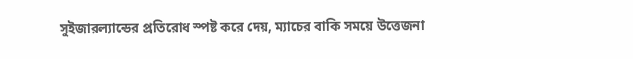সুইজারল্যান্ডের প্রতিরোধ স্পষ্ট করে দেয়, ম্যাচের বাকি সময়ে উত্তেজনা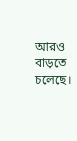আরও বাড়তে চলেছে।